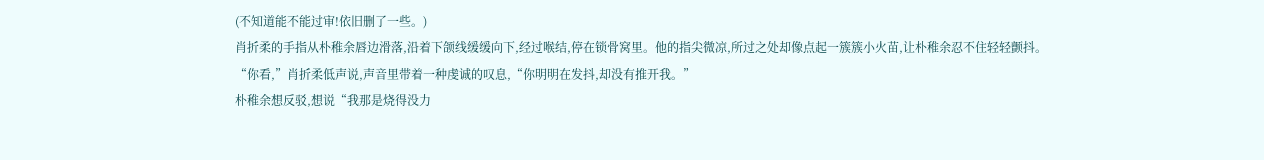(不知道能不能过审!依旧删了一些。)
肖折柔的手指从朴稚余唇边滑落,沿着下颌线缓缓向下,经过喉结,停在锁骨窝里。他的指尖微凉,所过之处却像点起一簇簇小火苗,让朴稚余忍不住轻轻颤抖。
“你看,”肖折柔低声说,声音里带着一种虔诚的叹息,“你明明在发抖,却没有推开我。”
朴稚余想反驳,想说“我那是烧得没力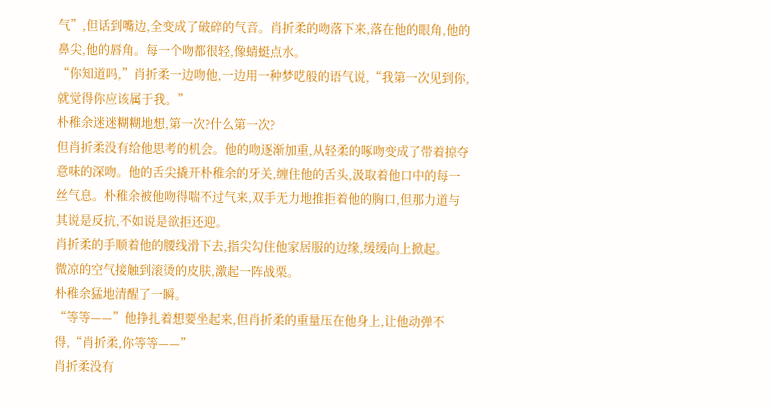气”,但话到嘴边,全变成了破碎的气音。肖折柔的吻落下来,落在他的眼角,他的鼻尖,他的唇角。每一个吻都很轻,像蜻蜓点水。
“你知道吗,”肖折柔一边吻他,一边用一种梦呓般的语气说,“我第一次见到你,就觉得你应该属于我。”
朴稚余迷迷糊糊地想,第一次?什么第一次?
但肖折柔没有给他思考的机会。他的吻逐渐加重,从轻柔的啄吻变成了带着掠夺意味的深吻。他的舌尖撬开朴稚余的牙关,缠住他的舌头,汲取着他口中的每一丝气息。朴稚余被他吻得喘不过气来,双手无力地推拒着他的胸口,但那力道与其说是反抗,不如说是欲拒还迎。
肖折柔的手顺着他的腰线滑下去,指尖勾住他家居服的边缘,缓缓向上掀起。
微凉的空气接触到滚烫的皮肤,激起一阵战栗。
朴稚余猛地清醒了一瞬。
“等等——”他挣扎着想要坐起来,但肖折柔的重量压在他身上,让他动弹不得,“肖折柔,你等等——”
肖折柔没有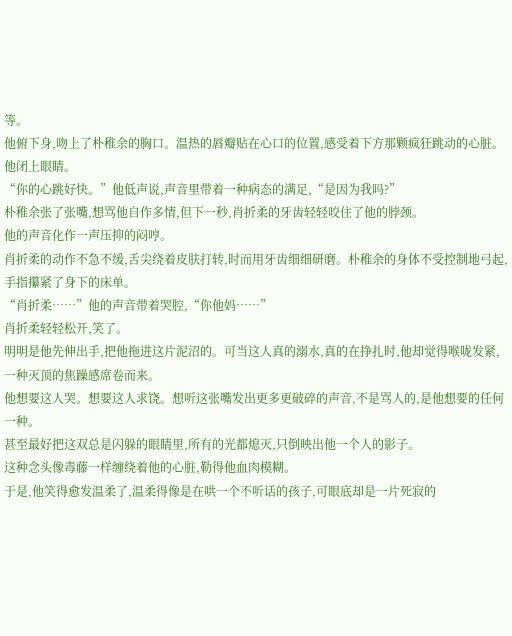等。
他俯下身,吻上了朴稚余的胸口。温热的唇瓣贴在心口的位置,感受着下方那颗疯狂跳动的心脏。他闭上眼睛。
“你的心跳好快。”他低声说,声音里带着一种病态的满足,“是因为我吗?”
朴稚余张了张嘴,想骂他自作多情,但下一秒,肖折柔的牙齿轻轻咬住了他的脖颈。
他的声音化作一声压抑的闷哼。
肖折柔的动作不急不缓,舌尖绕着皮肤打转,时而用牙齿细细研磨。朴稚余的身体不受控制地弓起,手指攥紧了身下的床单。
“肖折柔……”他的声音带着哭腔,“你他妈……”
肖折柔轻轻松开,笑了。
明明是他先伸出手,把他拖进这片泥沼的。可当这人真的溺水,真的在挣扎时,他却觉得喉咙发紧,一种灭顶的焦躁感席卷而来。
他想要这人哭。想要这人求饶。想听这张嘴发出更多更破碎的声音,不是骂人的,是他想要的任何一种。
甚至最好把这双总是闪躲的眼睛里,所有的光都熄灭,只倒映出他一个人的影子。
这种念头像毒藤一样缠绕着他的心脏,勒得他血肉模糊。
于是,他笑得愈发温柔了,温柔得像是在哄一个不听话的孩子,可眼底却是一片死寂的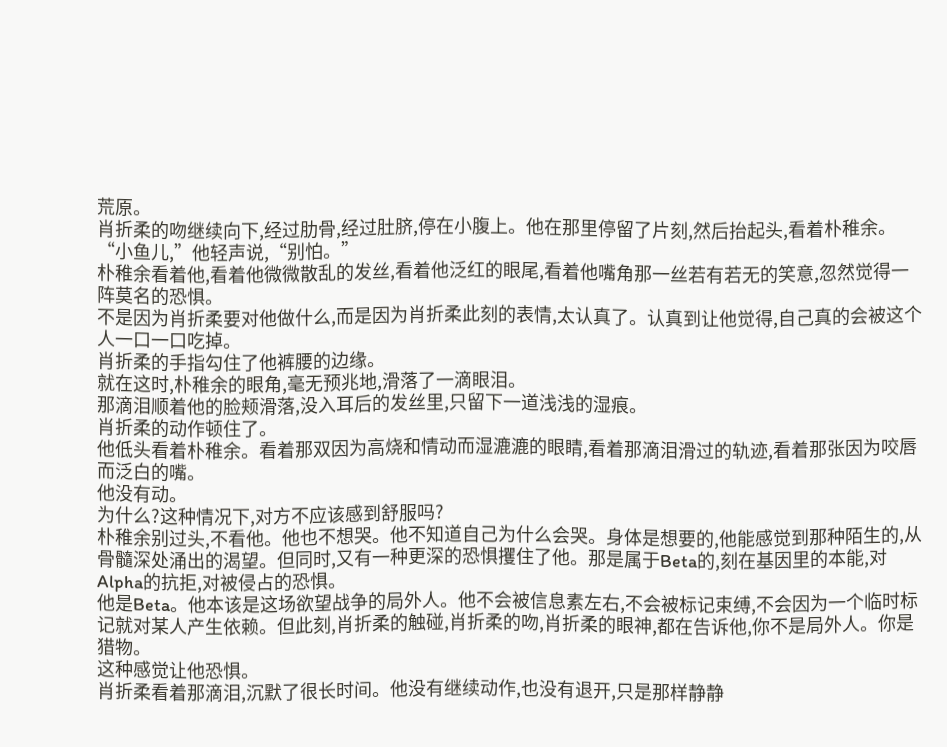荒原。
肖折柔的吻继续向下,经过肋骨,经过肚脐,停在小腹上。他在那里停留了片刻,然后抬起头,看着朴稚余。
“小鱼儿,”他轻声说,“别怕。”
朴稚余看着他,看着他微微散乱的发丝,看着他泛红的眼尾,看着他嘴角那一丝若有若无的笑意,忽然觉得一阵莫名的恐惧。
不是因为肖折柔要对他做什么,而是因为肖折柔此刻的表情,太认真了。认真到让他觉得,自己真的会被这个人一口一口吃掉。
肖折柔的手指勾住了他裤腰的边缘。
就在这时,朴稚余的眼角,毫无预兆地,滑落了一滴眼泪。
那滴泪顺着他的脸颊滑落,没入耳后的发丝里,只留下一道浅浅的湿痕。
肖折柔的动作顿住了。
他低头看着朴稚余。看着那双因为高烧和情动而湿漉漉的眼睛,看着那滴泪滑过的轨迹,看着那张因为咬唇而泛白的嘴。
他没有动。
为什么?这种情况下,对方不应该感到舒服吗?
朴稚余别过头,不看他。他也不想哭。他不知道自己为什么会哭。身体是想要的,他能感觉到那种陌生的,从骨髓深处涌出的渴望。但同时,又有一种更深的恐惧攫住了他。那是属于Beta的,刻在基因里的本能,对Alpha的抗拒,对被侵占的恐惧。
他是Beta。他本该是这场欲望战争的局外人。他不会被信息素左右,不会被标记束缚,不会因为一个临时标记就对某人产生依赖。但此刻,肖折柔的触碰,肖折柔的吻,肖折柔的眼神,都在告诉他,你不是局外人。你是猎物。
这种感觉让他恐惧。
肖折柔看着那滴泪,沉默了很长时间。他没有继续动作,也没有退开,只是那样静静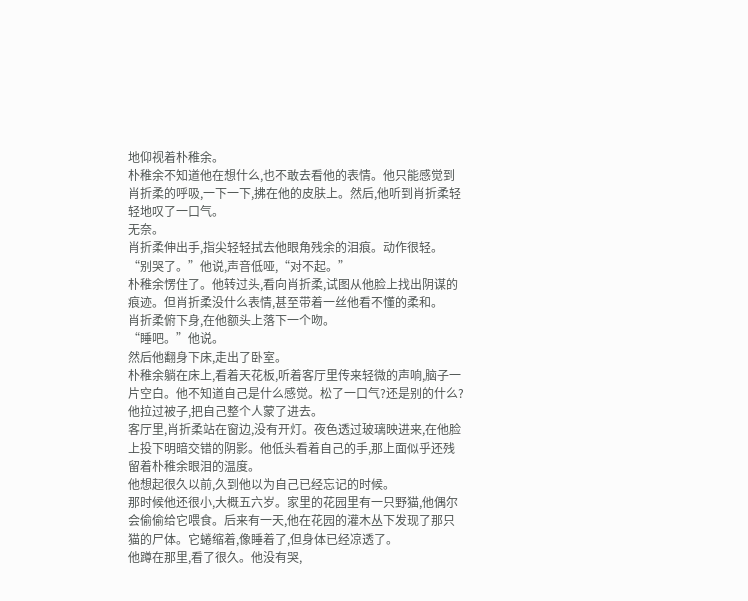地仰视着朴稚余。
朴稚余不知道他在想什么,也不敢去看他的表情。他只能感觉到肖折柔的呼吸,一下一下,拂在他的皮肤上。然后,他听到肖折柔轻轻地叹了一口气。
无奈。
肖折柔伸出手,指尖轻轻拭去他眼角残余的泪痕。动作很轻。
“别哭了。”他说,声音低哑,“对不起。”
朴稚余愣住了。他转过头,看向肖折柔,试图从他脸上找出阴谋的痕迹。但肖折柔没什么表情,甚至带着一丝他看不懂的柔和。
肖折柔俯下身,在他额头上落下一个吻。
“睡吧。”他说。
然后他翻身下床,走出了卧室。
朴稚余躺在床上,看着天花板,听着客厅里传来轻微的声响,脑子一片空白。他不知道自己是什么感觉。松了一口气?还是别的什么?
他拉过被子,把自己整个人蒙了进去。
客厅里,肖折柔站在窗边,没有开灯。夜色透过玻璃映进来,在他脸上投下明暗交错的阴影。他低头看着自己的手,那上面似乎还残留着朴稚余眼泪的温度。
他想起很久以前,久到他以为自己已经忘记的时候。
那时候他还很小,大概五六岁。家里的花园里有一只野猫,他偶尔会偷偷给它喂食。后来有一天,他在花园的灌木丛下发现了那只猫的尸体。它蜷缩着,像睡着了,但身体已经凉透了。
他蹲在那里,看了很久。他没有哭,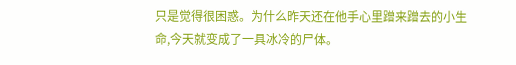只是觉得很困惑。为什么昨天还在他手心里蹭来蹭去的小生命,今天就变成了一具冰冷的尸体。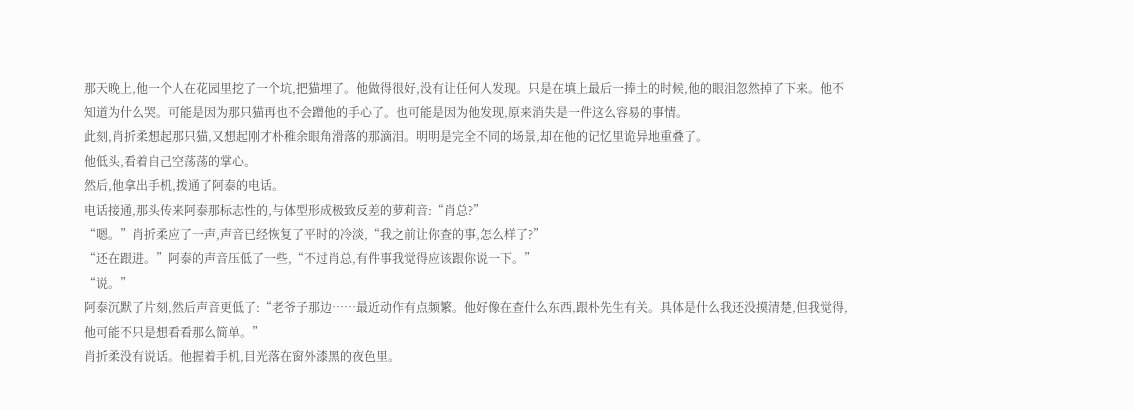那天晚上,他一个人在花园里挖了一个坑,把猫埋了。他做得很好,没有让任何人发现。只是在填上最后一捧土的时候,他的眼泪忽然掉了下来。他不知道为什么哭。可能是因为那只猫再也不会蹭他的手心了。也可能是因为他发现,原来消失是一件这么容易的事情。
此刻,肖折柔想起那只猫,又想起刚才朴稚余眼角滑落的那滴泪。明明是完全不同的场景,却在他的记忆里诡异地重叠了。
他低头,看着自己空荡荡的掌心。
然后,他拿出手机,拨通了阿泰的电话。
电话接通,那头传来阿泰那标志性的,与体型形成极致反差的萝莉音:“肖总?”
“嗯。”肖折柔应了一声,声音已经恢复了平时的冷淡,“我之前让你查的事,怎么样了?”
“还在跟进。”阿泰的声音压低了一些,“不过肖总,有件事我觉得应该跟你说一下。”
“说。”
阿泰沉默了片刻,然后声音更低了:“老爷子那边……最近动作有点频繁。他好像在查什么东西,跟朴先生有关。具体是什么我还没摸清楚,但我觉得,他可能不只是想看看那么简单。”
肖折柔没有说话。他握着手机,目光落在窗外漆黑的夜色里。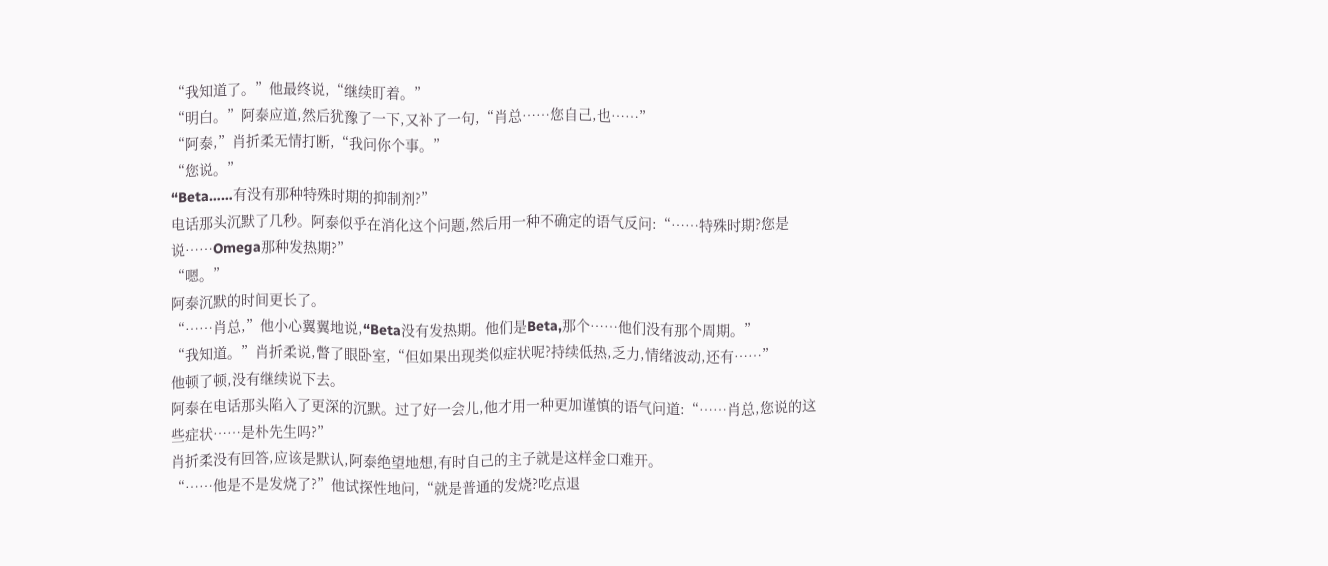“我知道了。”他最终说,“继续盯着。”
“明白。”阿泰应道,然后犹豫了一下,又补了一句,“肖总……您自己,也……”
“阿泰,”肖折柔无情打断,“我问你个事。”
“您说。”
“Beta……有没有那种特殊时期的抑制剂?”
电话那头沉默了几秒。阿泰似乎在消化这个问题,然后用一种不确定的语气反问:“……特殊时期?您是说……Omega那种发热期?”
“嗯。”
阿泰沉默的时间更长了。
“……肖总,”他小心翼翼地说,“Beta没有发热期。他们是Beta,那个……他们没有那个周期。”
“我知道。”肖折柔说,瞥了眼卧室,“但如果出现类似症状呢?持续低热,乏力,情绪波动,还有……”
他顿了顿,没有继续说下去。
阿泰在电话那头陷入了更深的沉默。过了好一会儿,他才用一种更加谨慎的语气问道:“……肖总,您说的这些症状……是朴先生吗?”
肖折柔没有回答,应该是默认,阿泰绝望地想,有时自己的主子就是这样金口难开。
“……他是不是发烧了?”他试探性地问,“就是普通的发烧?吃点退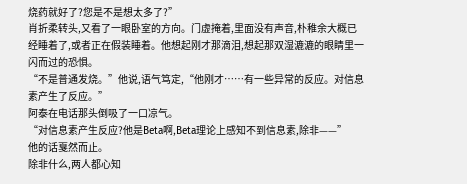烧药就好了?您是不是想太多了?”
肖折柔转头,又看了一眼卧室的方向。门虚掩着,里面没有声音,朴稚余大概已经睡着了,或者正在假装睡着。他想起刚才那滴泪,想起那双湿漉漉的眼睛里一闪而过的恐惧。
“不是普通发烧。”他说,语气笃定,“他刚才……有一些异常的反应。对信息素产生了反应。”
阿泰在电话那头倒吸了一口凉气。
“对信息素产生反应?他是Beta啊,Beta理论上感知不到信息素,除非——”
他的话戛然而止。
除非什么,两人都心知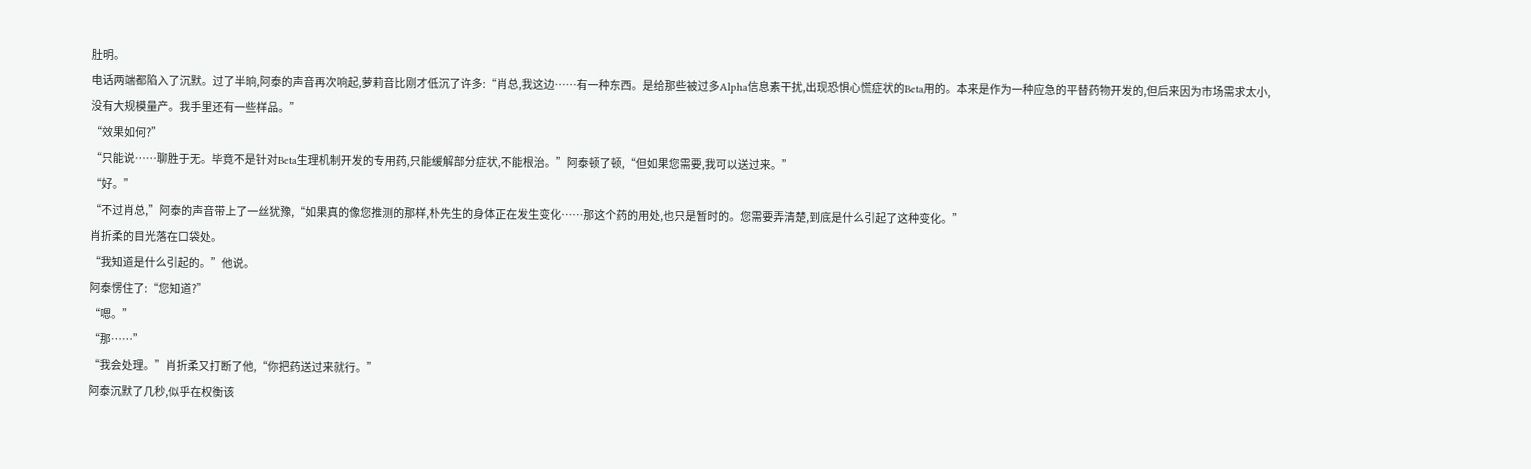肚明。
电话两端都陷入了沉默。过了半晌,阿泰的声音再次响起,萝莉音比刚才低沉了许多:“肖总,我这边……有一种东西。是给那些被过多Alpha信息素干扰,出现恐惧心慌症状的Beta用的。本来是作为一种应急的平替药物开发的,但后来因为市场需求太小,没有大规模量产。我手里还有一些样品。”
“效果如何?”
“只能说……聊胜于无。毕竟不是针对Beta生理机制开发的专用药,只能缓解部分症状,不能根治。”阿泰顿了顿,“但如果您需要,我可以送过来。”
“好。”
“不过肖总,”阿泰的声音带上了一丝犹豫,“如果真的像您推测的那样,朴先生的身体正在发生变化……那这个药的用处,也只是暂时的。您需要弄清楚,到底是什么引起了这种变化。”
肖折柔的目光落在口袋处。
“我知道是什么引起的。”他说。
阿泰愣住了:“您知道?”
“嗯。”
“那……”
“我会处理。”肖折柔又打断了他,“你把药送过来就行。”
阿泰沉默了几秒,似乎在权衡该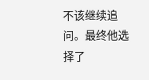不该继续追问。最终他选择了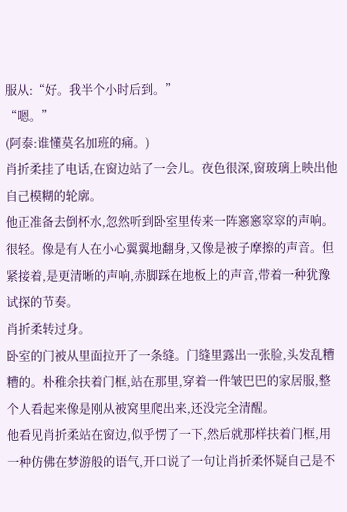服从:“好。我半个小时后到。”
“嗯。”
(阿泰:谁懂莫名加班的痛。)
肖折柔挂了电话,在窗边站了一会儿。夜色很深,窗玻璃上映出他自己模糊的轮廓。
他正准备去倒杯水,忽然听到卧室里传来一阵窸窸窣窣的声响。
很轻。像是有人在小心翼翼地翻身,又像是被子摩擦的声音。但紧接着,是更清晰的声响,赤脚踩在地板上的声音,带着一种犹豫试探的节奏。
肖折柔转过身。
卧室的门被从里面拉开了一条缝。门缝里露出一张脸,头发乱糟糟的。朴稚余扶着门框,站在那里,穿着一件皱巴巴的家居服,整个人看起来像是刚从被窝里爬出来,还没完全清醒。
他看见肖折柔站在窗边,似乎愣了一下,然后就那样扶着门框,用一种仿佛在梦游般的语气,开口说了一句让肖折柔怀疑自己是不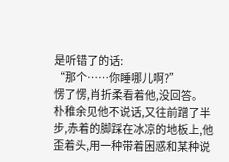是听错了的话:
“那个……你睡哪儿啊?”
愣了愣,肖折柔看着他,没回答。
朴稚余见他不说话,又往前蹭了半步,赤着的脚踩在冰凉的地板上,他歪着头,用一种带着困惑和某种说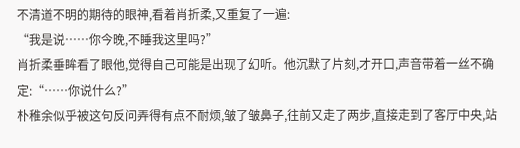不清道不明的期待的眼神,看着肖折柔,又重复了一遍:
“我是说……你今晚,不睡我这里吗?”
肖折柔垂眸看了眼他,觉得自己可能是出现了幻听。他沉默了片刻,才开口,声音带着一丝不确定:“……你说什么?”
朴稚余似乎被这句反问弄得有点不耐烦,皱了皱鼻子,往前又走了两步,直接走到了客厅中央,站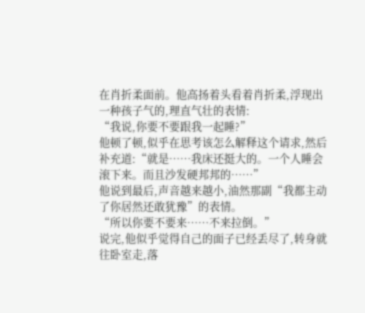在肖折柔面前。他高扬着头看着肖折柔,浮现出一种孩子气的,理直气壮的表情:
“我说,你要不要跟我一起睡?”
他顿了顿,似乎在思考该怎么解释这个请求,然后补充道:“就是……我床还挺大的。一个人睡会滚下来。而且沙发硬邦邦的……”
他说到最后,声音越来越小,油然那副“我都主动了你居然还敢犹豫”的表情。
“所以你要不要来……不来拉倒。”
说完,他似乎觉得自己的面子已经丢尽了,转身就往卧室走,落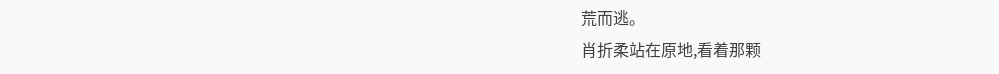荒而逃。
肖折柔站在原地,看着那颗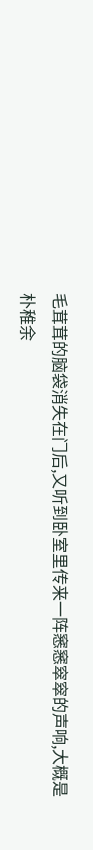毛茸茸的脑袋消失在门后,又听到卧室里传来一阵窸窸窣窣的声响,大概是朴稚余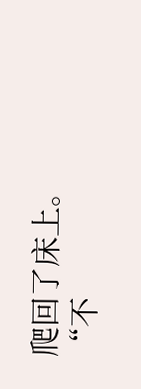爬回了床上。
“不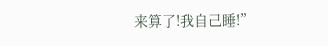来算了!我自己睡!”